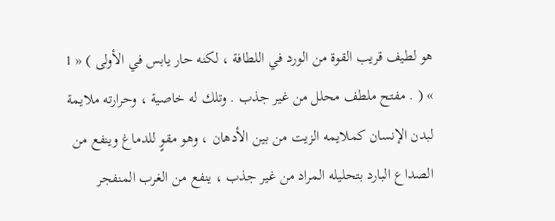هو لطيف قريب القوة من الورد في اللطافة ، لكنه حار يابس في الأولى ) « 1 » ( . مفتح ملطف محلل من غير جذب . وتلك له خاصية ، وحرارته ملايمة لبدن الإنسان كملايمه الزيت من بين الأدهان ، وهو مقوٍ للدماغ وينفع من الصداع البارد بتحليله المراد من غير جذب ، ينفع من الغرب المنفجر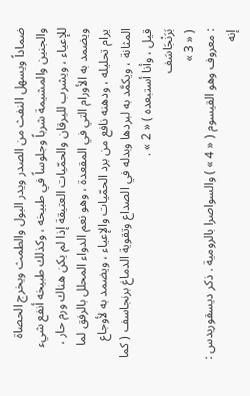ضماداً ويسهل النفث من الصدر ويدر البول والطمث ويخرج الحصاة والجنين والمشيمة شرباً وجلوساً في طبيخه ، وكذلك طبيخه أنفع شيء للإعياء ، ويشرب لليرقان والحمّيات العتيقة إذا لم يكن هناك ورم حار ، ويضمد به الأورام التي في المقعدة ، وهو نعم الدواء المحلل بالرفق لما يرام تحليله ، ودهنه نافع من برد الحمّيات والإعياء ، ويضمد به لأوجاع المثانة ، ويكمَّد به لبردها وبدله في الصداع وتقوية الدماغ برنجاسف ( كما قيل ، وأنا أستبعده ) « 2 » .
بَرَنْجَاسَف
( « 3 »
: معروف وهو القيسوم ( « 4 » ) والسواصرا بالرومية . ذكر ديسقوريدس : إنه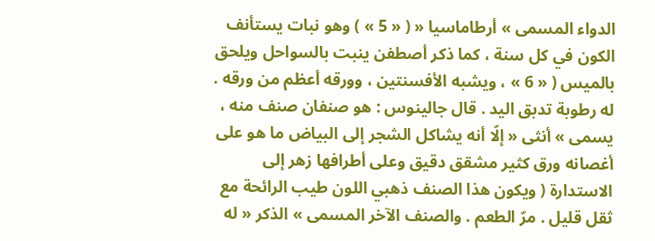الدواء المسمى » أرطاماسيا « ( « 5 » ) وهو نبات يستأنف الكون في كل سنة ، كما ذكر أصطفن ينبت بالسواحل ويلحق بالميس ( « 6 » ، ويشبه الأفسنتين ، وورقه أعظم من ورقه . له رطوبة تدبق اليد . قال جالينوس : هو صنفان صنف منه ، يسمى » أنثى « إلّا أنه يشاكل الشجر إلى البياض ما هو على أغصانه ورق كثير مشقق دقيق وعلى أطرافها زهر إلى الاستدارة ( ويكون هذا الصنف ذهبي اللون طيب الرائحة مع ثقل قليل . مرّ الطعم . والصنف الآخر المسمى » الذكر « له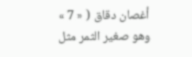أغصان دقاق ( « 7 » وهو صغير الثمر مثل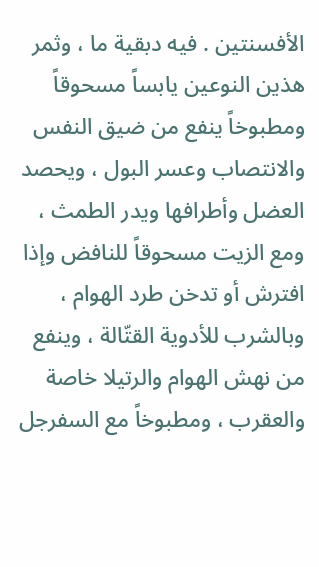الأفسنتين . فيه دبقية ما ، وثمر هذين النوعين يابساً مسحوقاً ومطبوخاً ينفع من ضيق النفس والانتصاب وعسر البول ، ويحصد العضل وأطرافها ويدر الطمث ، ومع الزيت مسحوقاً للنافض وإذا افترش أو تدخن طرد الهوام ، وبالشرب للأدوية القتّالة ، وينفع من نهش الهوام والرتيلا خاصة والعقرب ، ومطبوخاً مع السفرجل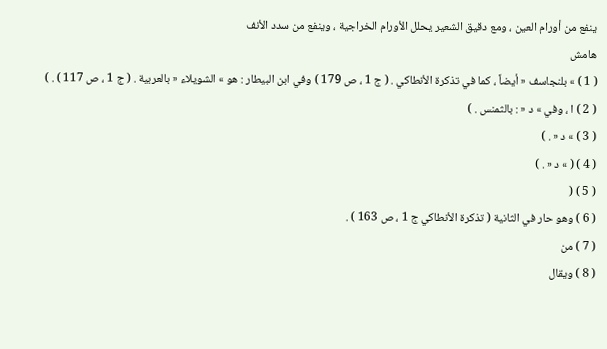ينفع من أورام العين ، ومع دقيق الشعير يحلل الأورام الخراجية ، وينفع من سدد الأنف
هامش
( 1 ) » بلنجاسف « أيضاً ، كما في تذكرة الأنطاكي . ( ج 1 ، ص 179 ) وفي ابن البيطار : هو » الشويلاء « بالعربية . ( ج 1 ، ص 117 ) . )
( 2 ) ا ، وفي » د « : بالثمنس . )
( 3 ) » د « . )
( 4 ) ( » د « . )
( 5 ) (
( 6 ) وهو حار في الثانية ( تذكرة الأنطاكي ج 1 ، ص 163 ) .
( 7 ) من
( 8 ) ويقال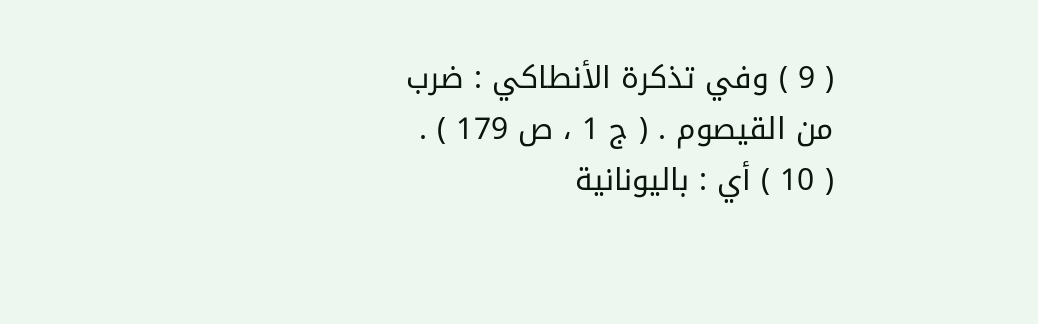( 9 ) وفي تذكرة الأنطاكي : ضرب من القيصوم . ( ج 1 ، ص 179 ) .
( 10 ) أي : باليونانية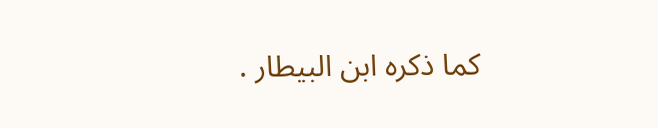كما ذكره ابن البيطار .